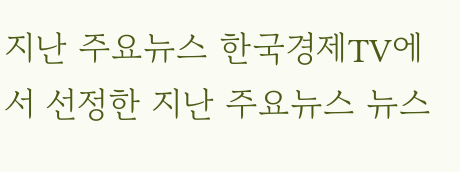지난 주요뉴스 한국경제TV에서 선정한 지난 주요뉴스 뉴스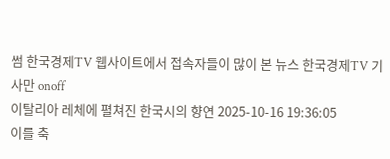썸 한국경제TV 웹사이트에서 접속자들이 많이 본 뉴스 한국경제TV 기사만 onoff
이탈리아 레체에 펼쳐진 한국시의 향연 2025-10-16 19:36:05
이를 축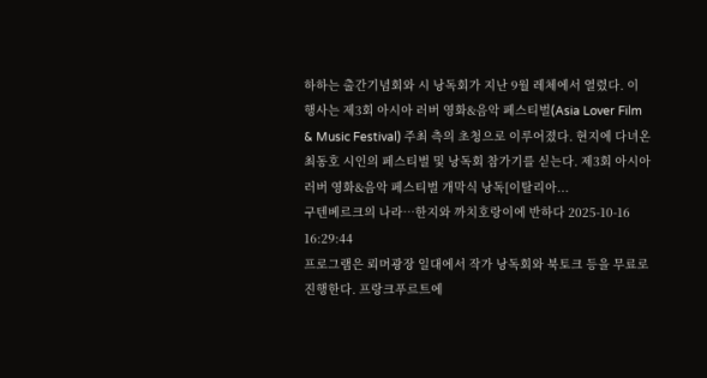하하는 출간기념회와 시 낭독회가 지난 9월 레체에서 열렸다. 이 행사는 제3회 아시아 러버 영화&음악 페스티벌(Asia Lover Film & Music Festival) 주최 측의 초청으로 이루어졌다. 현지에 다녀온 최동호 시인의 페스티벌 및 낭독회 참가기를 싣는다. 제3회 아시아 러버 영화&음악 페스티벌 개막식 낭독[이탈리아...
구텐베르크의 나라…한지와 까치호랑이에 반하다 2025-10-16 16:29:44
프로그램은 뢰머광장 일대에서 작가 낭독회와 북토크 등을 무료로 진행한다. 프랑크푸르트에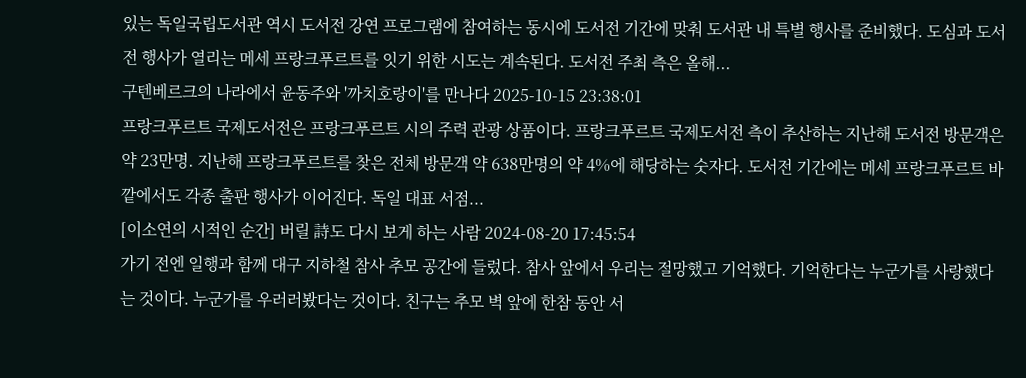있는 독일국립도서관 역시 도서전 강연 프로그램에 참여하는 동시에 도서전 기간에 맞춰 도서관 내 특별 행사를 준비했다. 도심과 도서전 행사가 열리는 메세 프랑크푸르트를 잇기 위한 시도는 계속된다. 도서전 주최 측은 올해...
구텐베르크의 나라에서 윤동주와 '까치호랑이'를 만나다 2025-10-15 23:38:01
프랑크푸르트 국제도서전은 프랑크푸르트 시의 주력 관광 상품이다. 프랑크푸르트 국제도서전 측이 추산하는 지난해 도서전 방문객은 약 23만명. 지난해 프랑크푸르트를 찾은 전체 방문객 약 638만명의 약 4%에 해당하는 숫자다. 도서전 기간에는 메세 프랑크푸르트 바깥에서도 각종 출판 행사가 이어진다. 독일 대표 서점...
[이소연의 시적인 순간] 버릴 詩도 다시 보게 하는 사람 2024-08-20 17:45:54
가기 전엔 일행과 함께 대구 지하철 참사 추모 공간에 들렀다. 참사 앞에서 우리는 절망했고 기억했다. 기억한다는 누군가를 사랑했다는 것이다. 누군가를 우러러봤다는 것이다. 친구는 추모 벽 앞에 한참 동안 서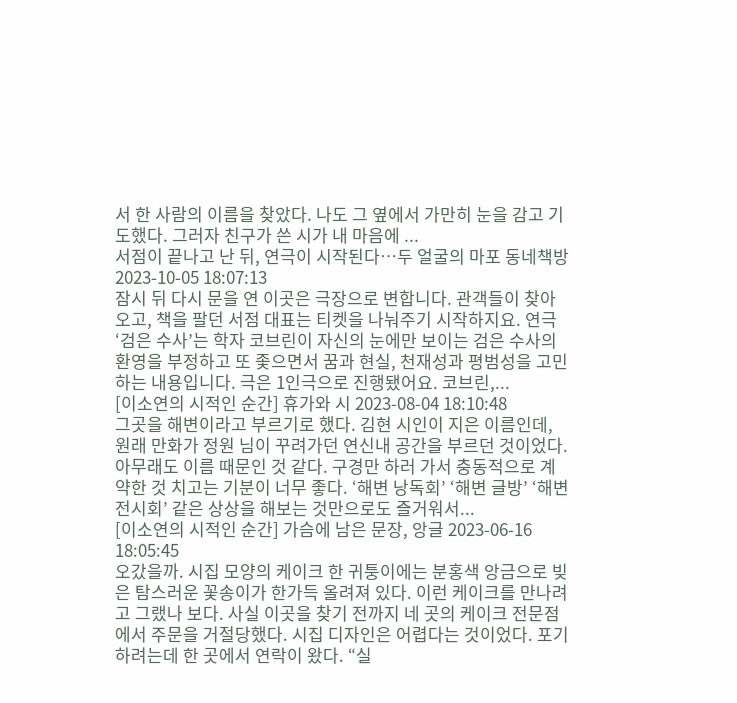서 한 사람의 이름을 찾았다. 나도 그 옆에서 가만히 눈을 감고 기도했다. 그러자 친구가 쓴 시가 내 마음에 ...
서점이 끝나고 난 뒤, 연극이 시작된다…두 얼굴의 마포 동네책방 2023-10-05 18:07:13
잠시 뒤 다시 문을 연 이곳은 극장으로 변합니다. 관객들이 찾아오고, 책을 팔던 서점 대표는 티켓을 나눠주기 시작하지요. 연극 ‘검은 수사’는 학자 코브린이 자신의 눈에만 보이는 검은 수사의 환영을 부정하고 또 좇으면서 꿈과 현실, 천재성과 평범성을 고민하는 내용입니다. 극은 1인극으로 진행됐어요. 코브린,...
[이소연의 시적인 순간] 휴가와 시 2023-08-04 18:10:48
그곳을 해변이라고 부르기로 했다. 김현 시인이 지은 이름인데, 원래 만화가 정원 님이 꾸려가던 연신내 공간을 부르던 것이었다. 아무래도 이름 때문인 것 같다. 구경만 하러 가서 충동적으로 계약한 것 치고는 기분이 너무 좋다. ‘해변 낭독회’ ‘해변 글방’ ‘해변 전시회’ 같은 상상을 해보는 것만으로도 즐거워서...
[이소연의 시적인 순간] 가슴에 남은 문장, 앙글 2023-06-16 18:05:45
오갔을까. 시집 모양의 케이크 한 귀퉁이에는 분홍색 앙금으로 빚은 탐스러운 꽃송이가 한가득 올려져 있다. 이런 케이크를 만나려고 그랬나 보다. 사실 이곳을 찾기 전까지 네 곳의 케이크 전문점에서 주문을 거절당했다. 시집 디자인은 어렵다는 것이었다. 포기하려는데 한 곳에서 연락이 왔다. “실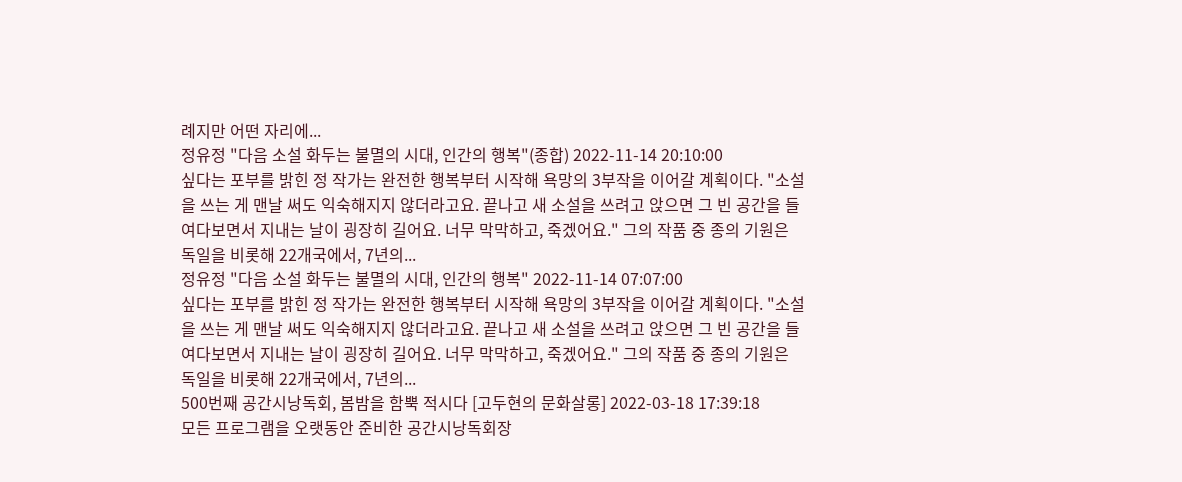례지만 어떤 자리에...
정유정 "다음 소설 화두는 불멸의 시대, 인간의 행복"(종합) 2022-11-14 20:10:00
싶다는 포부를 밝힌 정 작가는 완전한 행복부터 시작해 욕망의 3부작을 이어갈 계획이다. "소설을 쓰는 게 맨날 써도 익숙해지지 않더라고요. 끝나고 새 소설을 쓰려고 앉으면 그 빈 공간을 들여다보면서 지내는 날이 굉장히 길어요. 너무 막막하고, 죽겠어요." 그의 작품 중 종의 기원은 독일을 비롯해 22개국에서, 7년의...
정유정 "다음 소설 화두는 불멸의 시대, 인간의 행복" 2022-11-14 07:07:00
싶다는 포부를 밝힌 정 작가는 완전한 행복부터 시작해 욕망의 3부작을 이어갈 계획이다. "소설을 쓰는 게 맨날 써도 익숙해지지 않더라고요. 끝나고 새 소설을 쓰려고 앉으면 그 빈 공간을 들여다보면서 지내는 날이 굉장히 길어요. 너무 막막하고, 죽겠어요." 그의 작품 중 종의 기원은 독일을 비롯해 22개국에서, 7년의...
500번째 공간시낭독회, 봄밤을 함뿍 적시다 [고두현의 문화살롱] 2022-03-18 17:39:18
모든 프로그램을 오랫동안 준비한 공간시낭독회장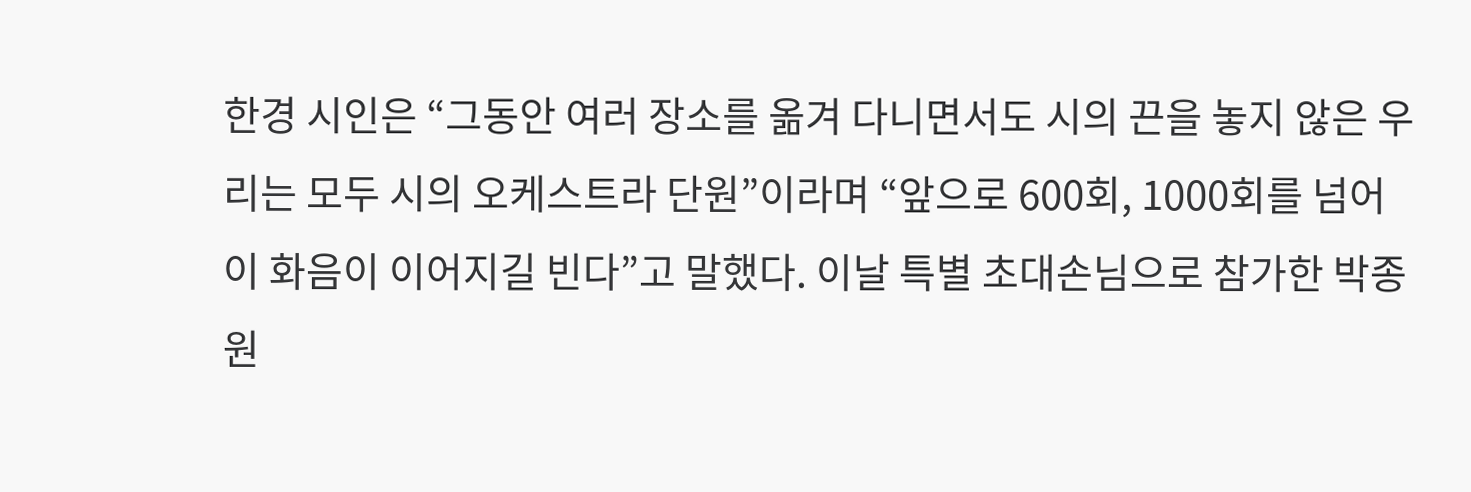한경 시인은 “그동안 여러 장소를 옮겨 다니면서도 시의 끈을 놓지 않은 우리는 모두 시의 오케스트라 단원”이라며 “앞으로 600회, 1000회를 넘어 이 화음이 이어지길 빈다”고 말했다. 이날 특별 초대손님으로 참가한 박종원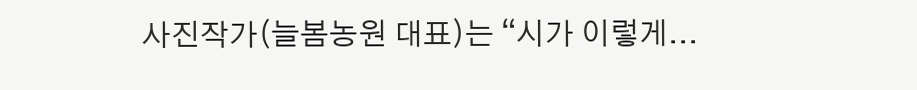사진작가(늘봄농원 대표)는 “시가 이렇게...